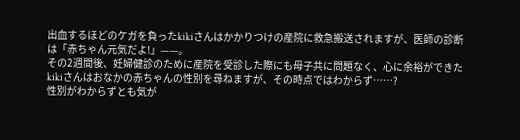出血するほどのケガを負ったkikiさんはかかりつけの産院に救急搬送されますが、医師の診断は「赤ちゃん元気だよ!」——。
その2週間後、妊婦健診のために産院を受診した際にも母子共に問題なく、心に余裕ができたkikiさんはおなかの赤ちゃんの性別を尋ねますが、その時点ではわからず……?
性別がわからずとも気が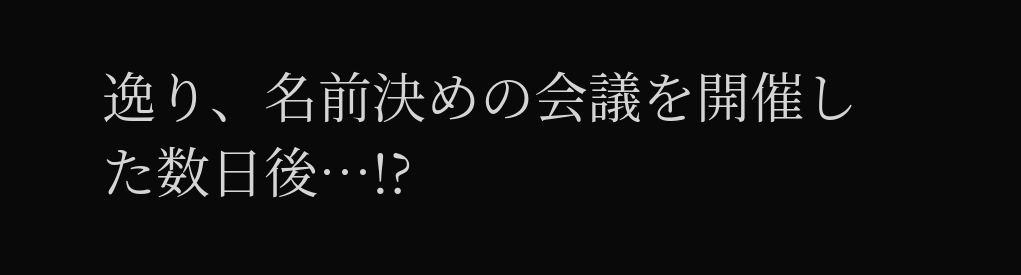逸り、名前決めの会議を開催した数日後…!?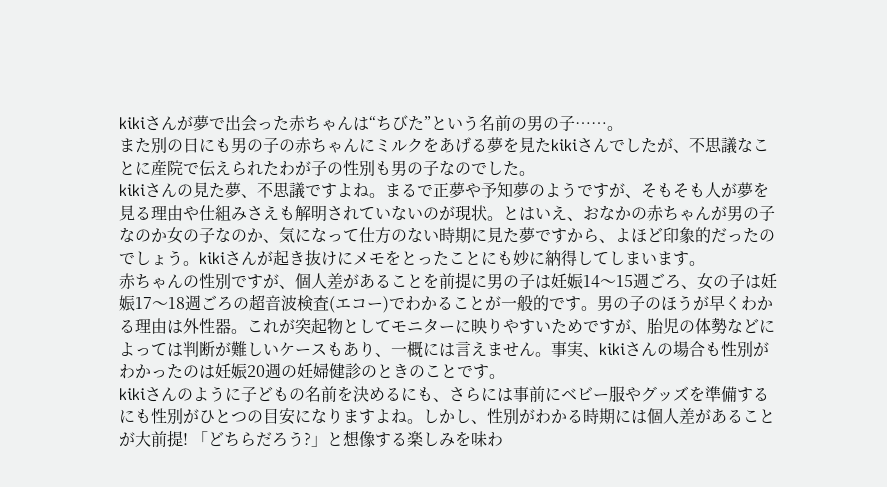kikiさんが夢で出会った赤ちゃんは“ちびた”という名前の男の子……。
また別の日にも男の子の赤ちゃんにミルクをあげる夢を見たkikiさんでしたが、不思議なことに産院で伝えられたわが子の性別も男の子なのでした。
kikiさんの見た夢、不思議ですよね。まるで正夢や予知夢のようですが、そもそも人が夢を見る理由や仕組みさえも解明されていないのが現状。とはいえ、おなかの赤ちゃんが男の子なのか女の子なのか、気になって仕方のない時期に見た夢ですから、よほど印象的だったのでしょう。kikiさんが起き抜けにメモをとったことにも妙に納得してしまいます。
赤ちゃんの性別ですが、個人差があることを前提に男の子は妊娠14〜15週ごろ、女の子は妊娠17〜18週ごろの超音波検査(エコー)でわかることが一般的です。男の子のほうが早くわかる理由は外性器。これが突起物としてモニターに映りやすいためですが、胎児の体勢などによっては判断が難しいケースもあり、一概には言えません。事実、kikiさんの場合も性別がわかったのは妊娠20週の妊婦健診のときのことです。
kikiさんのように子どもの名前を決めるにも、さらには事前にベビー服やグッズを準備するにも性別がひとつの目安になりますよね。しかし、性別がわかる時期には個人差があることが大前提! 「どちらだろう?」と想像する楽しみを味わ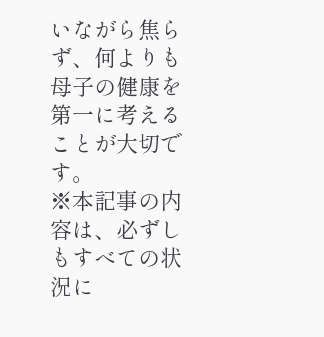いながら焦らず、何よりも母子の健康を第一に考えることが大切です。
※本記事の内容は、必ずしもすべての状況に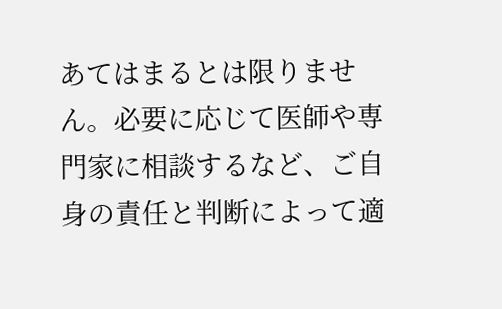あてはまるとは限りません。必要に応じて医師や専門家に相談するなど、ご自身の責任と判断によって適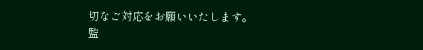切なご対応をお願いいたします。
監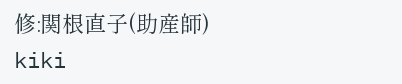修:関根直子(助産師)
kiki